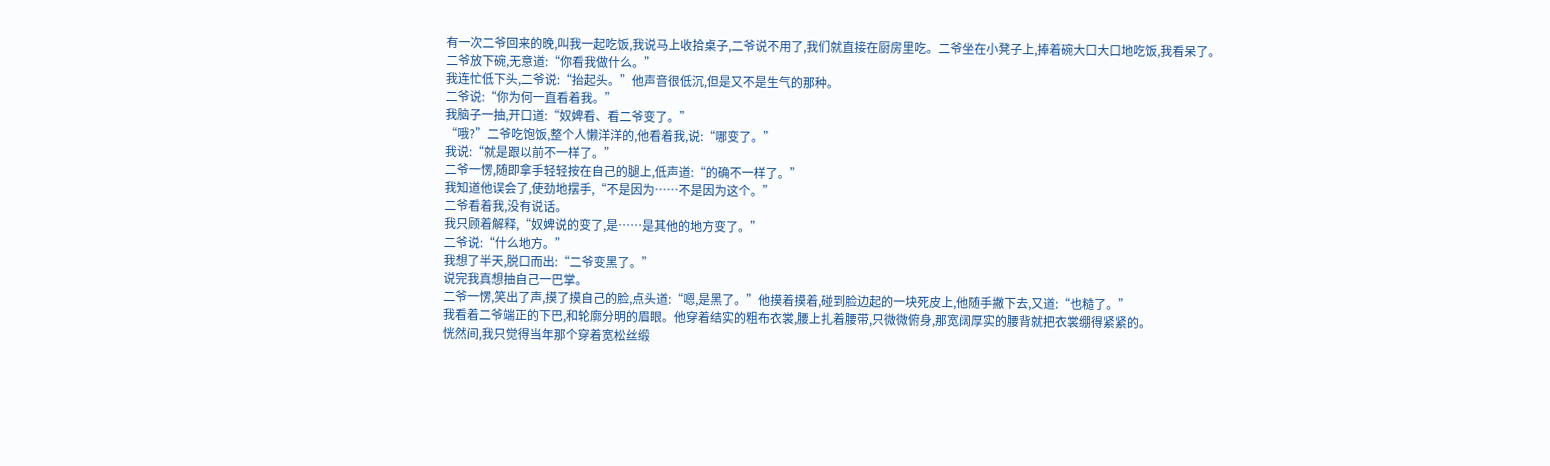有一次二爷回来的晚,叫我一起吃饭,我说马上收拾桌子,二爷说不用了,我们就直接在厨房里吃。二爷坐在小凳子上,捧着碗大口大口地吃饭,我看呆了。
二爷放下碗,无意道:“你看我做什么。”
我连忙低下头,二爷说:“抬起头。”他声音很低沉,但是又不是生气的那种。
二爷说:“你为何一直看着我。”
我脑子一抽,开口道:“奴婢看、看二爷变了。”
“哦?”二爷吃饱饭,整个人懒洋洋的,他看着我,说:“哪变了。”
我说:“就是跟以前不一样了。”
二爷一愣,随即拿手轻轻按在自己的腿上,低声道:“的确不一样了。”
我知道他误会了,使劲地摆手,“不是因为……不是因为这个。”
二爷看着我,没有说话。
我只顾着解释,“奴婢说的变了,是……是其他的地方变了。”
二爷说:“什么地方。”
我想了半天,脱口而出:“二爷变黑了。”
说完我真想抽自己一巴掌。
二爷一愣,笑出了声,摸了摸自己的脸,点头道:“嗯,是黑了。”他摸着摸着,碰到脸边起的一块死皮上,他随手撇下去,又道:“也糙了。”
我看着二爷端正的下巴,和轮廓分明的眉眼。他穿着结实的粗布衣裳,腰上扎着腰带,只微微俯身,那宽阔厚实的腰背就把衣裳绷得紧紧的。
恍然间,我只觉得当年那个穿着宽松丝缎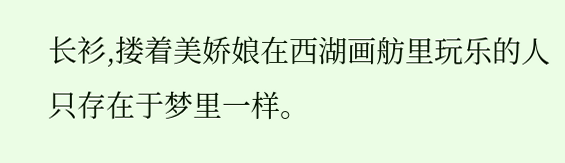长衫,搂着美娇娘在西湖画舫里玩乐的人只存在于梦里一样。